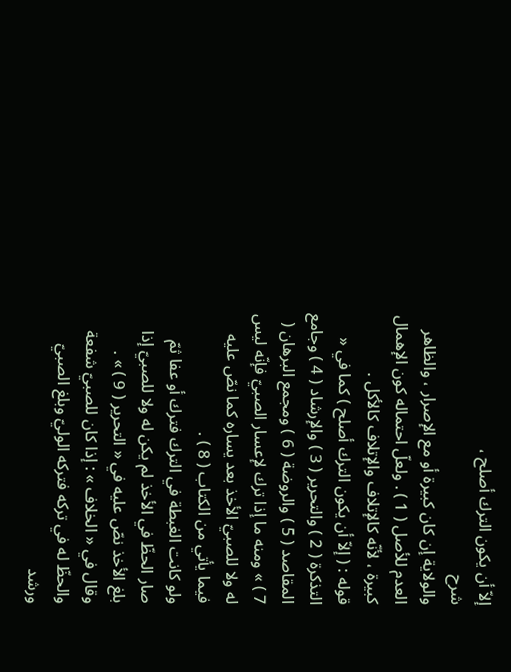إلاّ أن يكون الترك أصلح ،
شرح
والولاية إن كان كبيرة أو مع الإصرار ، والظاهر العدم للأصل ( 1 ) . ولعلّ احتماله كون الإهمال كبيرة ، لأنّه كالإتلاف والإتلاف كالأكل .
قوله : ( إلاّ أن يكون الترك أصلح ) كما في « التذكرة ( 2 ) والتحرير ( 3 ) والإرشاد ( 4 ) وجامع المقاصد ( 5 ) والروضة ( 6 ) ومجمع البرهان ( 7 ) » ومنه ما إذا ترك لإعسار الصبيّ فإنّه ليس له ولا للصبيّ الأخذ بعد يساره كما نصّ عليه فيما يأتي من الكتاب ( 8 ) .
ولو كانت الغبطة في الترك فترك أو عفا ثمّ صار الحظّ في الأخذ لم يكن له ولا للصبيّ إذا بلغ الأخذ نصّ عليه في « التحرير ( 9 ) » .
وقال في « الخلاف » : إذا كان للصبيّ شفعة والحظّ له في تركه فتركه الوليّ وبلغ الصبيّ ورشد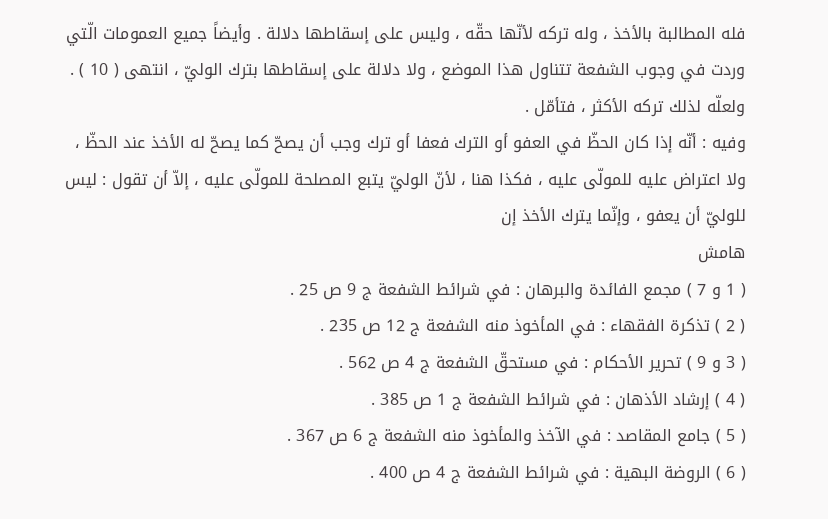فله المطالبة بالأخذ ، وله تركه لأنّها حقّه ، وليس على إسقاطها دلالة . وأيضاً جميع العمومات الّتي وردت في وجوب الشفعة تتناول هذا الموضع ، ولا دلالة على إسقاطها بترك الوليّ ، انتهى ( 10 ) . ولعلّه لذلك تركه الأكثر ، فتأمّل .
وفيه : أنّه إذا كان الحظّ في العفو أو الترك فعفا أو ترك وجب أن يصحّ كما يصحّ له الأخذ عند الحظّ ، ولا اعتراض عليه للمولّى عليه ، فكذا هنا ، لأنّ الوليّ يتبع المصلحة للمولّى عليه ، إلاّ أن تقول : ليس للوليّ أن يعفو ، وإنّما يترك الأخذ إن
هامش
( 1 و 7 ) مجمع الفائدة والبرهان : في شرائط الشفعة ج 9 ص 25 .
( 2 ) تذكرة الفقهاء : في المأخوذ منه الشفعة ج 12 ص 235 .
( 3 و 9 ) تحرير الأحكام : في مستحقّ الشفعة ج 4 ص 562 .
( 4 ) إرشاد الأذهان : في شرائط الشفعة ج 1 ص 385 .
( 5 ) جامع المقاصد : في الآخذ والمأخوذ منه الشفعة ج 6 ص 367 .
( 6 ) الروضة البهية : في شرائط الشفعة ج 4 ص 400 .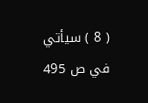( 8 ) سيأتي في ص 495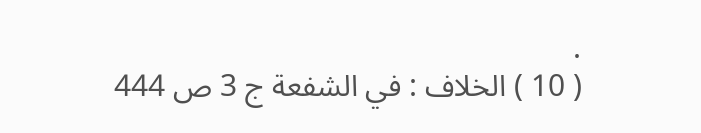.
( 10 ) الخلاف : في الشفعة ج 3 ص 444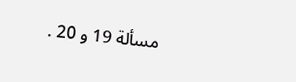مسألة 19 و 20 .